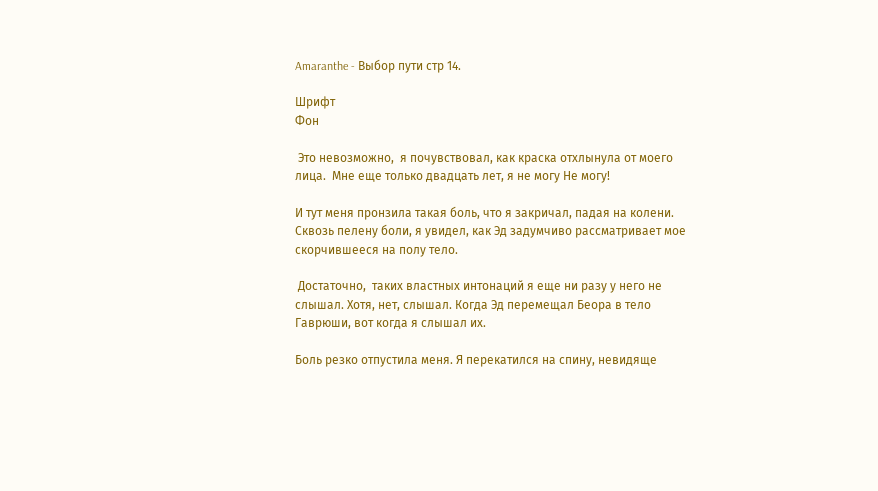Amaranthe - Выбор пути стр 14.

Шрифт
Фон

 Это невозможно,  я почувствовал, как краска отхлынула от моего лица.  Мне еще только двадцать лет, я не могу Не могу!

И тут меня пронзила такая боль, что я закричал, падая на колени. Сквозь пелену боли, я увидел, как Эд задумчиво рассматривает мое скорчившееся на полу тело.

 Достаточно,  таких властных интонаций я еще ни разу у него не слышал. Хотя, нет, слышал. Когда Эд перемещал Беора в тело Гаврюши, вот когда я слышал их.

Боль резко отпустила меня. Я перекатился на спину, невидяще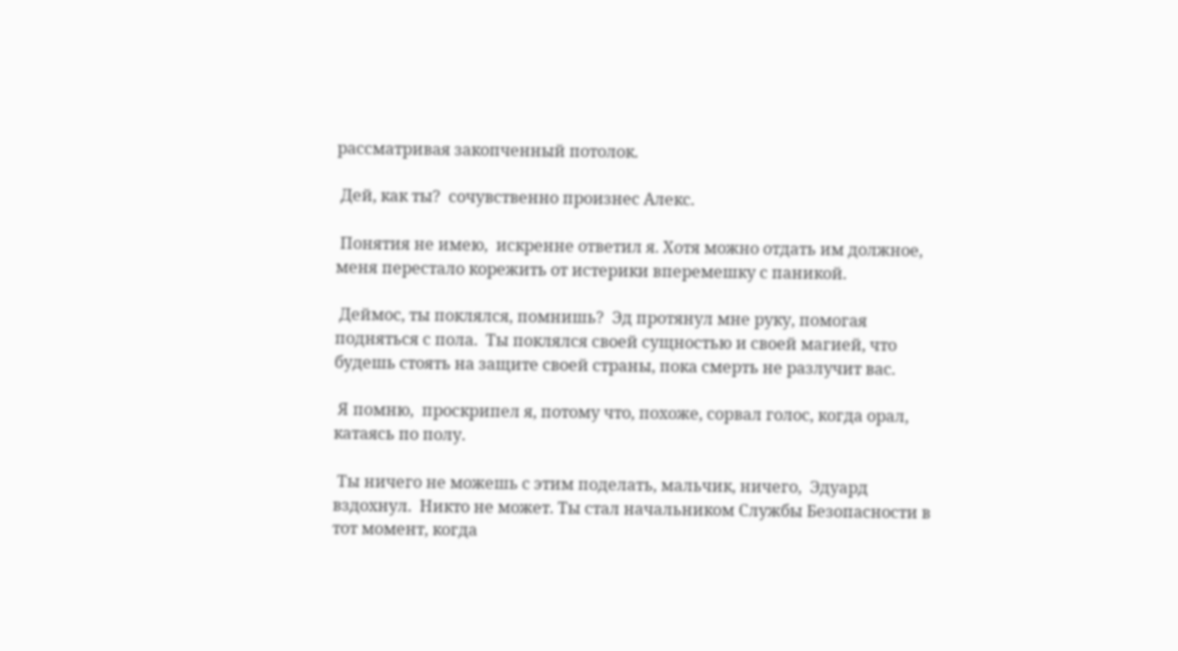рассматривая закопченный потолок.

 Дей, как ты?  сочувственно произнес Алекс.

 Понятия не имею,  искренне ответил я. Хотя можно отдать им должное, меня перестало корежить от истерики вперемешку с паникой.

 Деймос, ты поклялся, помнишь?  Эд протянул мне руку, помогая подняться с пола.  Ты поклялся своей сущностью и своей магией, что будешь стоять на защите своей страны, пока смерть не разлучит вас.

 Я помню,  проскрипел я, потому что, похоже, сорвал голос, когда орал, катаясь по полу.

 Ты ничего не можешь с этим поделать, мальчик, ничего,  Эдуард вздохнул.  Никто не может. Ты стал начальником Службы Безопасности в тот момент, когда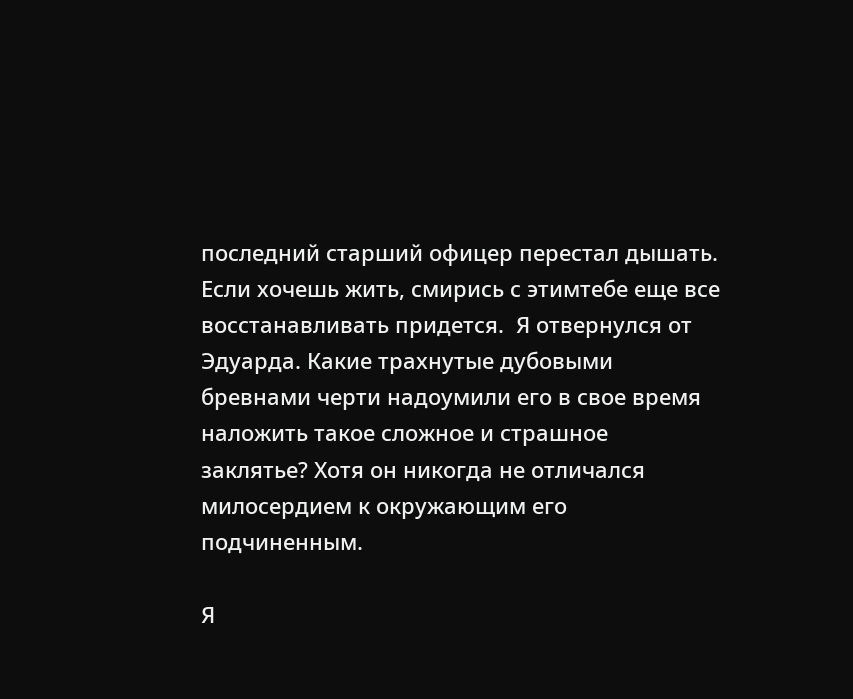последний старший офицер перестал дышать. Если хочешь жить, смирись с этимтебе еще все восстанавливать придется.  Я отвернулся от Эдуарда. Какие трахнутые дубовыми бревнами черти надоумили его в свое время наложить такое сложное и страшное заклятье? Хотя он никогда не отличался милосердием к окружающим его подчиненным.

Я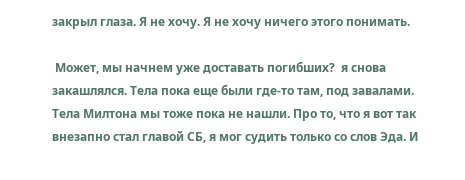закрыл глаза. Я не хочу. Я не хочу ничего этого понимать.

 Может, мы начнем уже доставать погибших?  я снова закашлялся. Тела пока еще были где-то там, под завалами. Тела Милтона мы тоже пока не нашли. Про то, что я вот так внезапно стал главой СБ, я мог судить только со слов Эда. И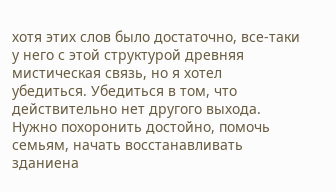хотя этих слов было достаточно, все-таки у него с этой структурой древняя мистическая связь, но я хотел убедиться. Убедиться в том, что действительно нет другого выхода.  Нужно похоронить достойно, помочь семьям, начать восстанавливать зданиена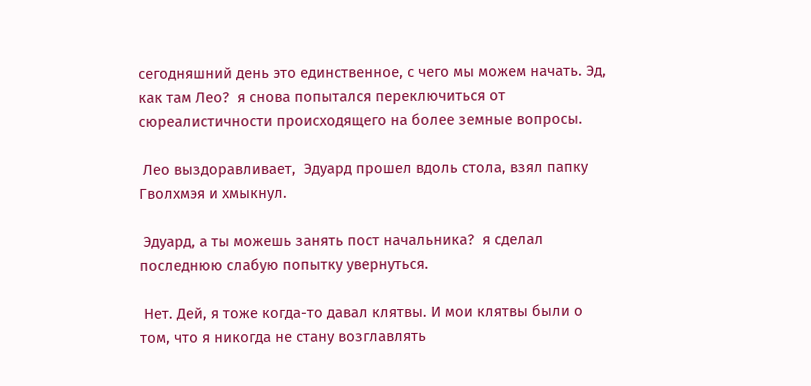сегодняшний день это единственное, с чего мы можем начать. Эд, как там Лео?  я снова попытался переключиться от сюреалистичности происходящего на более земные вопросы.

 Лео выздоравливает,  Эдуард прошел вдоль стола, взял папку Гволхмэя и хмыкнул.

 Эдуард, а ты можешь занять пост начальника?  я сделал последнюю слабую попытку увернуться.

 Нет. Дей, я тоже когда-то давал клятвы. И мои клятвы были о том, что я никогда не стану возглавлять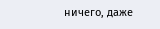ничего, даже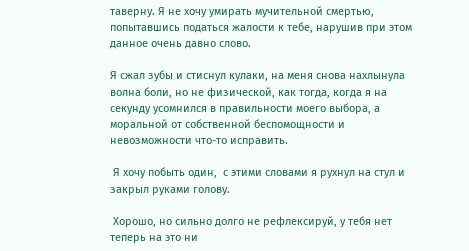таверну. Я не хочу умирать мучительной смертью, попытавшись податься жалости к тебе, нарушив при этом данное очень давно слово.

Я сжал зубы и стиснул кулаки, на меня снова нахлынула волна боли, но не физической, как тогда, когда я на секунду усомнился в правильности моего выбора, а моральной от собственной беспомощности и невозможности что-то исправить.

 Я хочу побыть один,  с этими словами я рухнул на стул и закрыл руками голову.

 Хорошо, но сильно долго не рефлексируй, у тебя нет теперь на это ни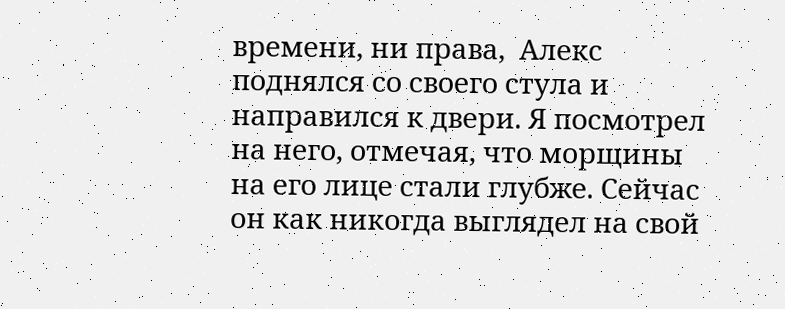времени, ни права,  Алекс поднялся со своего стула и направился к двери. Я посмотрел на него, отмечая, что морщины на его лице стали глубже. Сейчас он как никогда выглядел на свой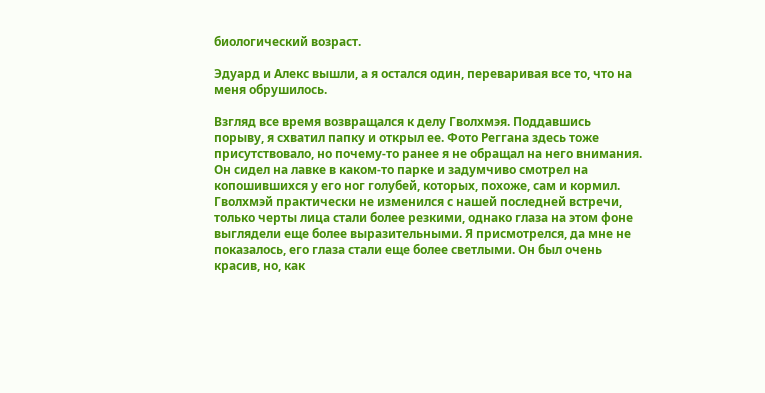биологический возраст.

Эдуард и Алекс вышли, а я остался один, переваривая все то, что на меня обрушилось.

Взгляд все время возвращался к делу Гволхмэя. Поддавшись порыву, я схватил папку и открыл ее. Фото Реггана здесь тоже присутствовало, но почему-то ранее я не обращал на него внимания. Он сидел на лавке в каком-то парке и задумчиво смотрел на копошившихся у его ног голубей, которых, похоже, сам и кормил. Гволхмэй практически не изменился с нашей последней встречи, только черты лица стали более резкими, однако глаза на этом фоне выглядели еще более выразительными. Я присмотрелся, да мне не показалось, его глаза стали еще более светлыми. Он был очень красив, но, как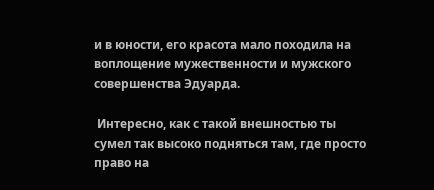и в юности, его красота мало походила на воплощение мужественности и мужского совершенства Эдуарда.

 Интересно, как с такой внешностью ты сумел так высоко подняться там, где просто право на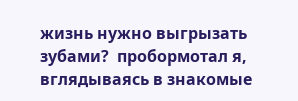жизнь нужно выгрызать зубами?  пробормотал я, вглядываясь в знакомые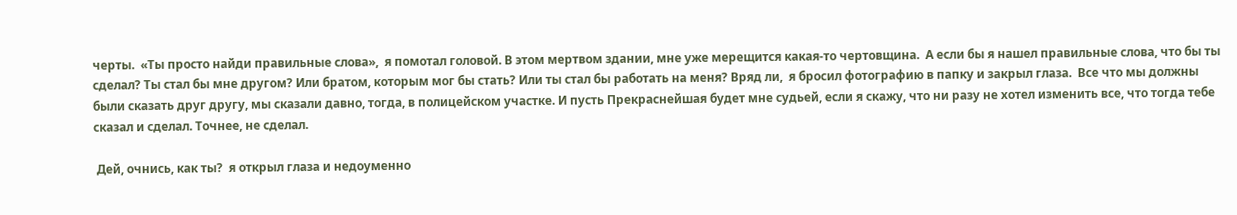черты.  «Ты просто найди правильные слова»,  я помотал головой. В этом мертвом здании, мне уже мерещится какая-то чертовщина.  А если бы я нашел правильные слова, что бы ты сделал? Ты стал бы мне другом? Или братом, которым мог бы стать? Или ты стал бы работать на меня? Вряд ли,  я бросил фотографию в папку и закрыл глаза.  Все что мы должны были сказать друг другу, мы сказали давно, тогда, в полицейском участке. И пусть Прекраснейшая будет мне судьей, если я скажу, что ни разу не хотел изменить все, что тогда тебе сказал и сделал. Точнее, не сделал.

 Дей, очнись, как ты?  я открыл глаза и недоуменно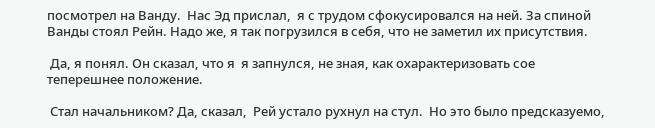посмотрел на Ванду.  Нас Эд прислал,  я с трудом сфокусировался на ней. За спиной Ванды стоял Рейн. Надо же, я так погрузился в себя, что не заметил их присутствия.

 Да, я понял. Он сказал, что я  я запнулся, не зная, как охарактеризовать сое теперешнее положение.

 Стал начальником? Да, сказал,  Рей устало рухнул на стул.  Но это было предсказуемо,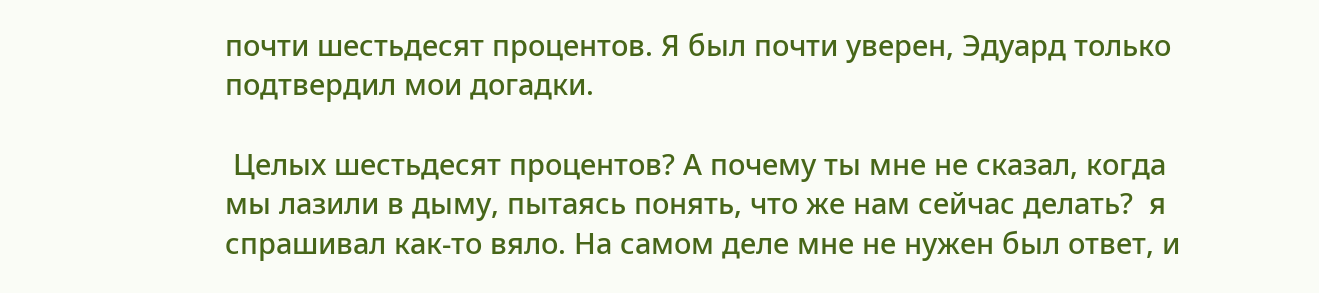почти шестьдесят процентов. Я был почти уверен, Эдуард только подтвердил мои догадки.

 Целых шестьдесят процентов? А почему ты мне не сказал, когда мы лазили в дыму, пытаясь понять, что же нам сейчас делать?  я спрашивал как-то вяло. На самом деле мне не нужен был ответ, и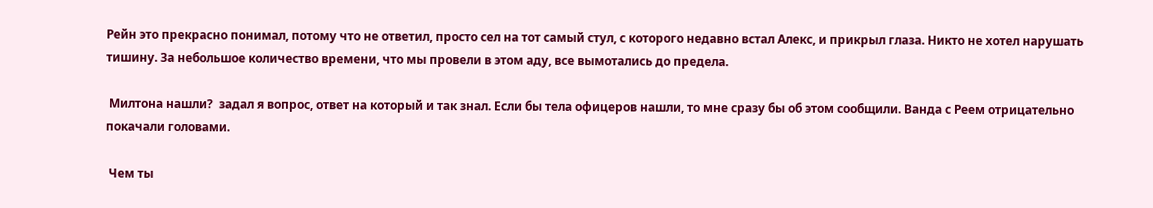Рейн это прекрасно понимал, потому что не ответил, просто сел на тот самый стул, с которого недавно встал Алекс, и прикрыл глаза. Никто не хотел нарушать тишину. За небольшое количество времени, что мы провели в этом аду, все вымотались до предела.

 Милтона нашли?  задал я вопрос, ответ на который и так знал. Если бы тела офицеров нашли, то мне сразу бы об этом сообщили. Ванда с Реем отрицательно покачали головами.

 Чем ты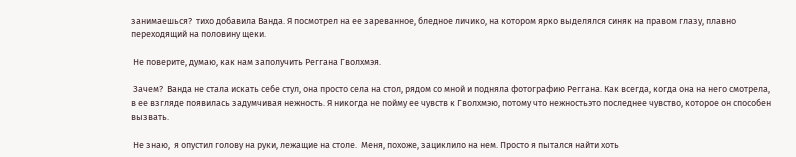занимаешься?  тихо добавила Ванда. Я посмотрел на ее зареванное, бледное личико, на котором ярко выделялся синяк на правом глазу, плавно переходящий на половину щеки.

 Не поверите, думаю, как нам заполучить Реггана Гволхмэя.

 Зачем?  Ванда не стала искать себе стул, она просто села на стол, рядом со мной и подняла фотографию Реггана. Как всегда, когда она на него смотрела, в ее взгляде появилась задумчивая нежность. Я никогда не пойму ее чувств к Гволхмэю, потому что нежностьэто последнее чувство, которое он способен вызвать.

 Не знаю,  я опустил голову на руки, лежащие на столе.  Меня, похоже, зациклило на нем. Просто я пытался найти хоть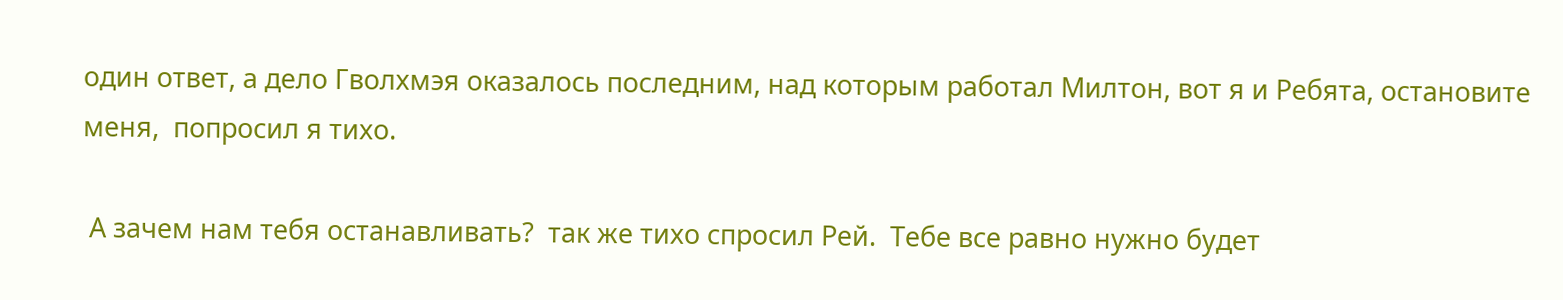один ответ, а дело Гволхмэя оказалось последним, над которым работал Милтон, вот я и Ребята, остановите меня,  попросил я тихо.

 А зачем нам тебя останавливать?  так же тихо спросил Рей.  Тебе все равно нужно будет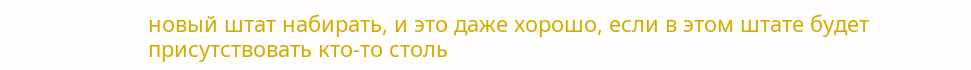новый штат набирать, и это даже хорошо, если в этом штате будет присутствовать кто-то столь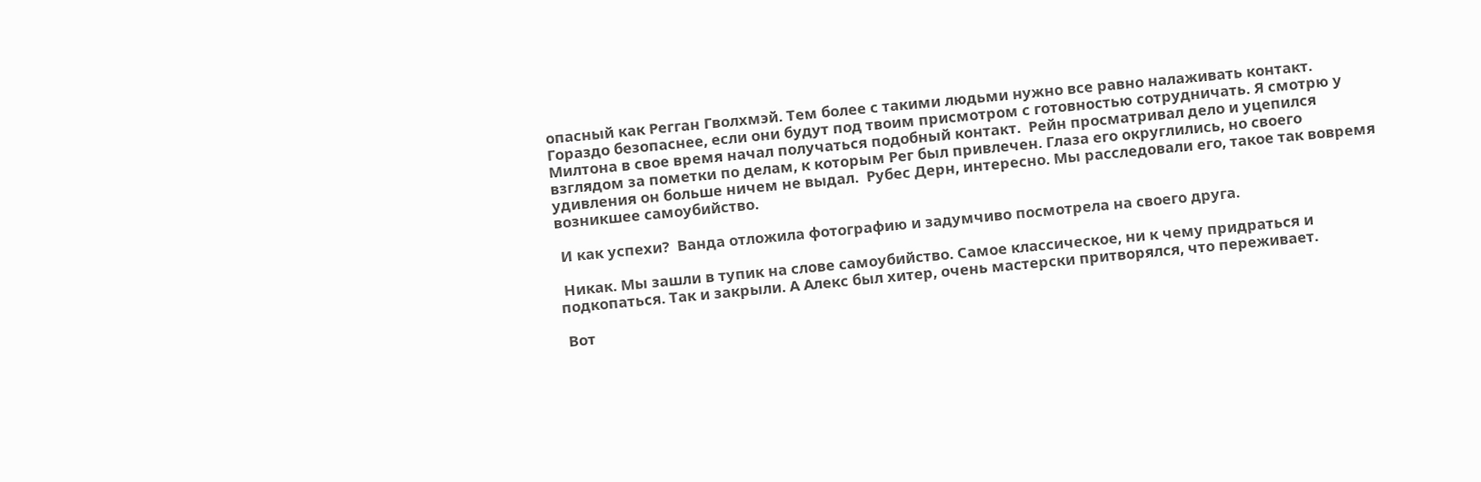опасный как Регган Гволхмэй. Тем более с такими людьми нужно все равно налаживать контакт. Гораздо безопаснее, если они будут под твоим присмотром с готовностью сотрудничать. Я смотрю у Милтона в свое время начал получаться подобный контакт.  Рейн просматривал дело и уцепился взглядом за пометки по делам, к которым Рег был привлечен. Глаза его округлились, но своего удивления он больше ничем не выдал.  Рубес Дерн, интересно. Мы расследовали его, такое так вовремя возникшее самоубийство.

 И как успехи?  Ванда отложила фотографию и задумчиво посмотрела на своего друга.

 Никак. Мы зашли в тупик на слове самоубийство. Самое классическое, ни к чему придраться и подкопаться. Так и закрыли. А Алекс был хитер, очень мастерски притворялся, что переживает.

 Вот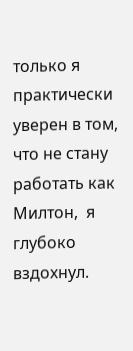только я практически уверен в том, что не стану работать как Милтон,  я глубоко вздохнул.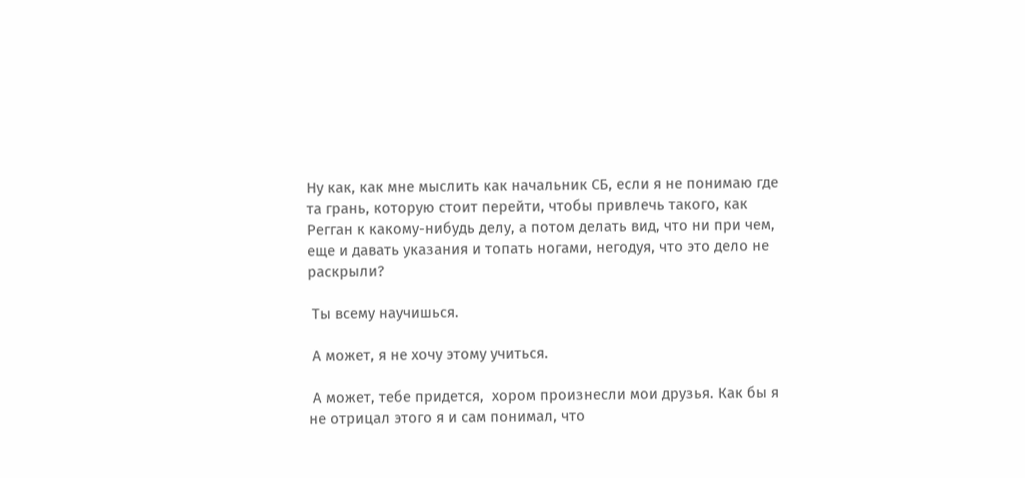Ну как, как мне мыслить как начальник СБ, если я не понимаю где та грань, которую стоит перейти, чтобы привлечь такого, как Регган к какому-нибудь делу, а потом делать вид, что ни при чем, еще и давать указания и топать ногами, негодуя, что это дело не раскрыли?

 Ты всему научишься.

 А может, я не хочу этому учиться.

 А может, тебе придется,  хором произнесли мои друзья. Как бы я не отрицал этого я и сам понимал, что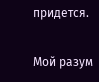придется.

Мой разум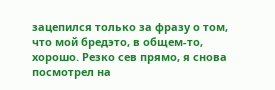зацепился только за фразу о том, что мой бредэто, в общем-то, хорошо. Резко сев прямо, я снова посмотрел на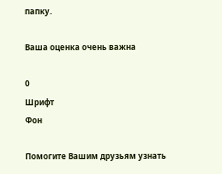папку.

Ваша оценка очень важна

0
Шрифт
Фон

Помогите Вашим друзьям узнать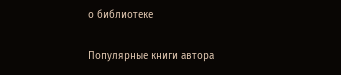о библиотеке

Популярные книги автора